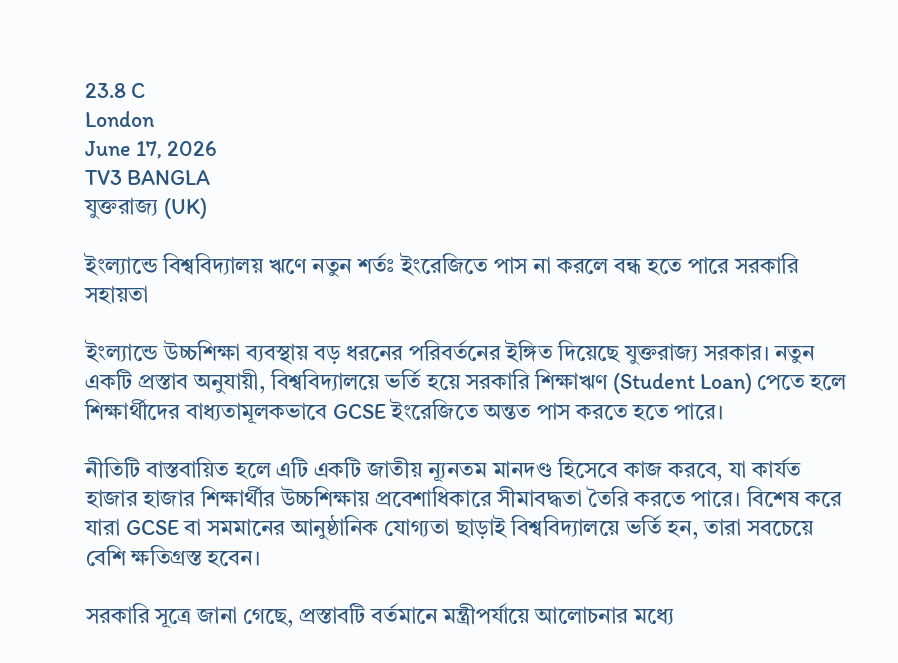23.8 C
London
June 17, 2026
TV3 BANGLA
যুক্তরাজ্য (UK)

ইংল্যান্ডে বিশ্ববিদ্যালয় ঋণে নতুন শর্তঃ ইংরেজিতে পাস না করলে বন্ধ হতে পারে সরকারি সহায়তা

ইংল্যান্ডে উচ্চশিক্ষা ব্যবস্থায় বড় ধরনের পরিবর্তনের ইঙ্গিত দিয়েছে যুক্তরাজ্য সরকার। নতুন একটি প্রস্তাব অনুযায়ী, বিশ্ববিদ্যালয়ে ভর্তি হয়ে সরকারি শিক্ষাঋণ (Student Loan) পেতে হলে শিক্ষার্থীদের বাধ্যতামূলকভাবে GCSE ইংরেজিতে অন্তত পাস করতে হতে পারে।

নীতিটি বাস্তবায়িত হলে এটি একটি জাতীয় ন্যূনতম মানদণ্ড হিসেবে কাজ করবে, যা কার্যত হাজার হাজার শিক্ষার্থীর উচ্চশিক্ষায় প্রবেশাধিকারে সীমাবদ্ধতা তৈরি করতে পারে। বিশেষ করে যারা GCSE বা সমমানের আনুষ্ঠানিক যোগ্যতা ছাড়াই বিশ্ববিদ্যালয়ে ভর্তি হন, তারা সবচেয়ে বেশি ক্ষতিগ্রস্ত হবেন।

সরকারি সূত্রে জানা গেছে, প্রস্তাবটি বর্তমানে মন্ত্রীপর্যায়ে আলোচনার মধ্যে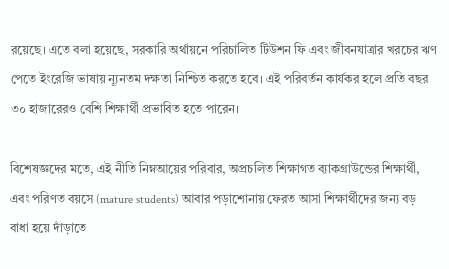রয়েছে। এতে বলা হয়েছে, সরকারি অর্থায়নে পরিচালিত টিউশন ফি এবং জীবনযাত্রার খরচের ঋণ পেতে ইংরেজি ভাষায় ন্যূনতম দক্ষতা নিশ্চিত করতে হবে। এই পরিবর্তন কার্যকর হলে প্রতি বছর ৩০ হাজারেরও বেশি শিক্ষার্থী প্রভাবিত হতে পারেন।

বিশেষজ্ঞদের মতে, এই নীতি নিম্নআয়ের পরিবার, অপ্রচলিত শিক্ষাগত ব্যাকগ্রাউন্ডের শিক্ষার্থী, এবং পরিণত বয়সে (mature students) আবার পড়াশোনায় ফেরত আসা শিক্ষার্থীদের জন্য বড় বাধা হয়ে দাঁড়াতে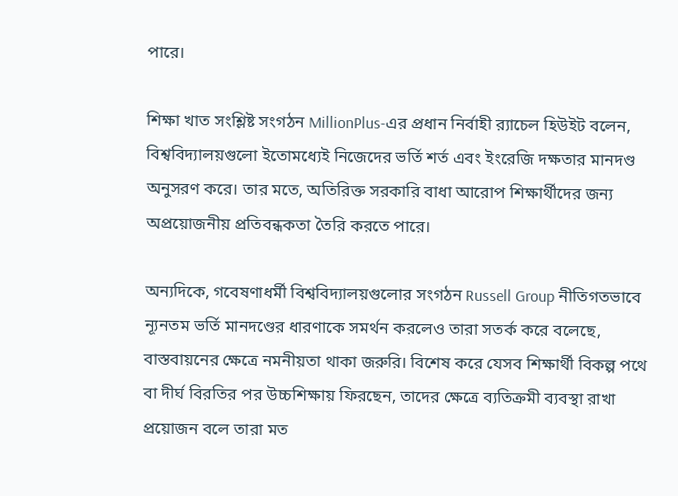পারে।

শিক্ষা খাত সংশ্লিষ্ট সংগঠন MillionPlus-এর প্রধান নির্বাহী র‍্যাচেল হিউইট বলেন, বিশ্ববিদ্যালয়গুলো ইতোমধ্যেই নিজেদের ভর্তি শর্ত এবং ইংরেজি দক্ষতার মানদণ্ড অনুসরণ করে। তার মতে, অতিরিক্ত সরকারি বাধা আরোপ শিক্ষার্থীদের জন্য অপ্রয়োজনীয় প্রতিবন্ধকতা তৈরি করতে পারে।

অন্যদিকে, গবেষণাধর্মী বিশ্ববিদ্যালয়গুলোর সংগঠন Russell Group নীতিগতভাবে ন্যূনতম ভর্তি মানদণ্ডের ধারণাকে সমর্থন করলেও তারা সতর্ক করে বলেছে, বাস্তবায়নের ক্ষেত্রে নমনীয়তা থাকা জরুরি। বিশেষ করে যেসব শিক্ষার্থী বিকল্প পথে বা দীর্ঘ বিরতির পর উচ্চশিক্ষায় ফিরছেন, তাদের ক্ষেত্রে ব্যতিক্রমী ব্যবস্থা রাখা প্রয়োজন বলে তারা মত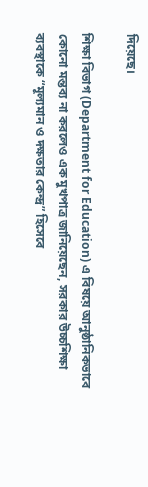দিয়েছে।

শিক্ষা বিভাগ (Department for Education) এ বিষয়ে আনুষ্ঠানিকভাবে কোনো মন্তব্য না করলেও এক মুখপাত্র জানিয়েছেন, সরকার উচ্চশিক্ষা ব্যবস্থাকে “মূল্যমান ও দক্ষতার কেন্দ্র” হিসেবে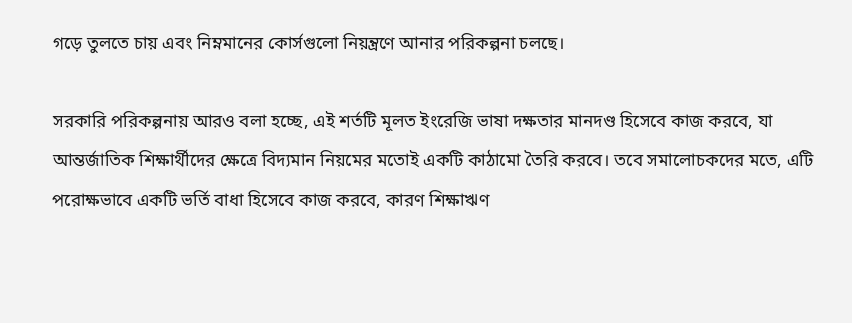গড়ে তুলতে চায় এবং নিম্নমানের কোর্সগুলো নিয়ন্ত্রণে আনার পরিকল্পনা চলছে।

সরকারি পরিকল্পনায় আরও বলা হচ্ছে, এই শর্তটি মূলত ইংরেজি ভাষা দক্ষতার মানদণ্ড হিসেবে কাজ করবে, যা আন্তর্জাতিক শিক্ষার্থীদের ক্ষেত্রে বিদ্যমান নিয়মের মতোই একটি কাঠামো তৈরি করবে। তবে সমালোচকদের মতে, এটি পরোক্ষভাবে একটি ভর্তি বাধা হিসেবে কাজ করবে, কারণ শিক্ষাঋণ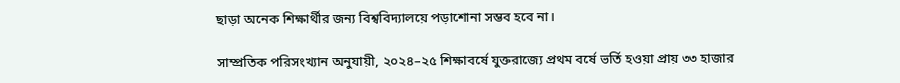ছাড়া অনেক শিক্ষার্থীর জন্য বিশ্ববিদ্যালয়ে পড়াশোনা সম্ভব হবে না।

সাম্প্রতিক পরিসংখ্যান অনুযায়ী, ২০২৪–২৫ শিক্ষাবর্ষে যুক্তরাজ্যে প্রথম বর্ষে ভর্তি হওয়া প্রায় ৩৩ হাজার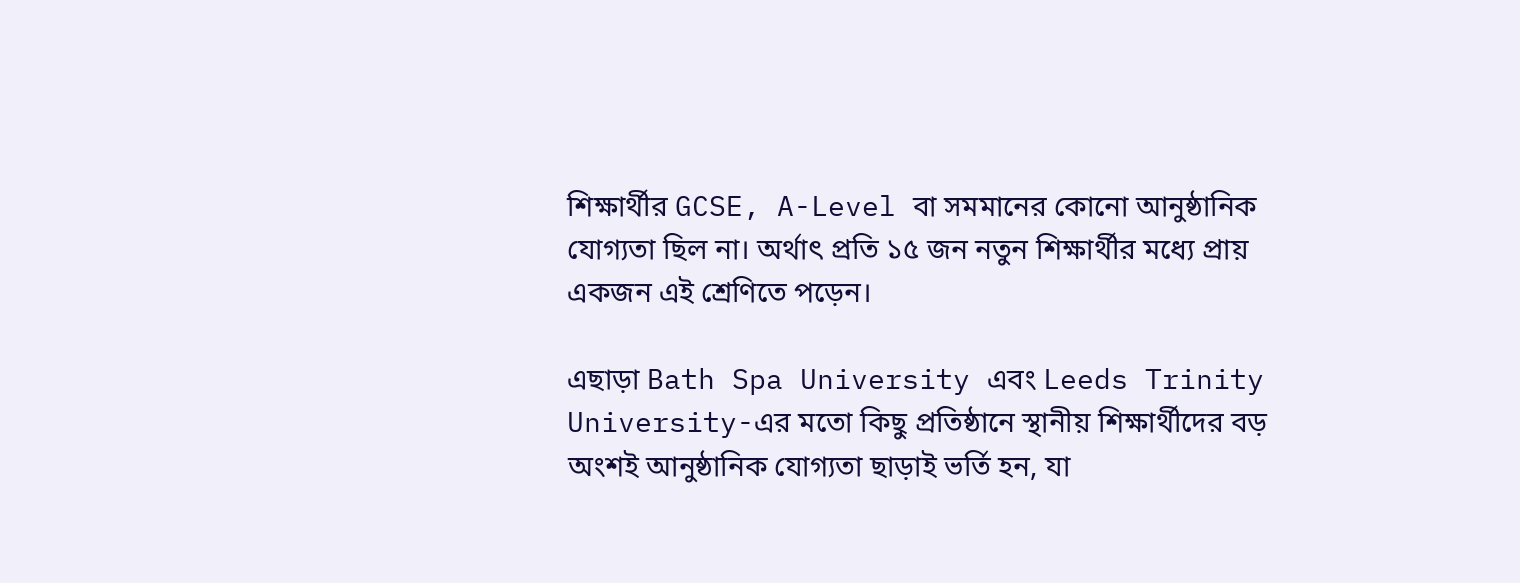শিক্ষার্থীর GCSE, A-Level বা সমমানের কোনো আনুষ্ঠানিক যোগ্যতা ছিল না। অর্থাৎ প্রতি ১৫ জন নতুন শিক্ষার্থীর মধ্যে প্রায় একজন এই শ্রেণিতে পড়েন।

এছাড়া Bath Spa University এবং Leeds Trinity University-এর মতো কিছু প্রতিষ্ঠানে স্থানীয় শিক্ষার্থীদের বড় অংশই আনুষ্ঠানিক যোগ্যতা ছাড়াই ভর্তি হন, যা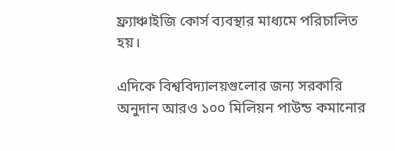ফ্র্যাঞ্চাইজি কোর্স ব্যবস্থার মাধ্যমে পরিচালিত হয়।

এদিকে বিশ্ববিদ্যালয়গুলোর জন্য সরকারি অনুদান আরও ১০০ মিলিয়ন পাউন্ড কমানোর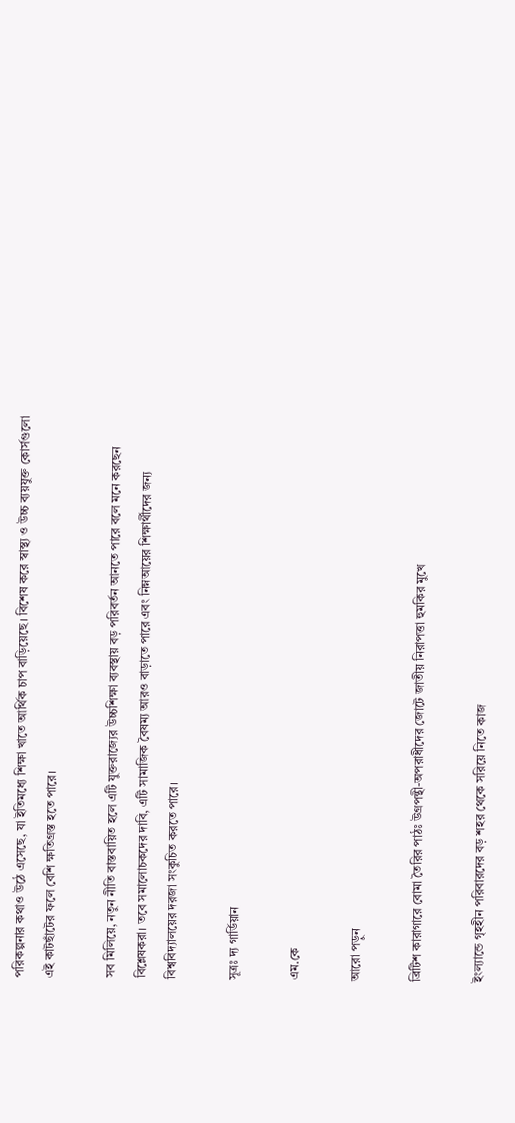পরিকল্পনার কথাও উঠে এসেছে, যা ইতিমধ্যে শিক্ষা খাতে আর্থিক চাপ বাড়িয়েছে। বিশেষ করে স্বাস্থ্য ও উচ্চ ব্যয়যুক্ত কোর্সগুলো এই কাটছাঁটের ফলে বেশি ক্ষতিগ্রস্ত হতে পারে।

সব মিলিয়ে, নতুন নীতি বাস্তবায়িত হলে এটি যুক্তরাজ্যের উচ্চশিক্ষা ব্যবস্থায় বড় পরিবর্তন আনতে পারে বলে মনে করছেন বিশ্লেষকরা। তবে সমালোচকদের দাবি, এটি সামাজিক বৈষম্য আরও বাড়াতে পারে এবং নিম্নআয়ের শিক্ষার্থীদের জন্য বিশ্ববিদ্যালয়ের দরজা সংকুচিত করতে পারে।

সূত্রঃ দ্য গার্ডিয়ান

এম.কে

আরো পড়ুন

ব্রিটিশ কারাগারে বোমা তৈরির পাঠঃ উগ্রপন্থী-অপরাধীদের জোটে জাতীয় নিরাপত্তা হুমকির মুখে

ইংল্যান্ডে গৃহহীন পরিবারদের বড় শহর থেকে সরিয়ে নিতে কাজ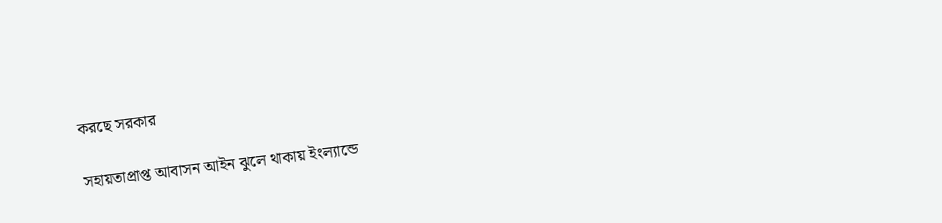করছে সরকার

সহায়তাপ্রাপ্ত আবাসন আইন ঝুলে থাকায় ইংল্যান্ডে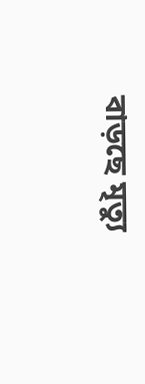বাড়ছে মৃত্যু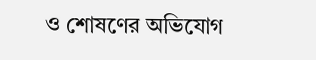ও শোষণের অভিযোগ